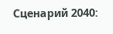Сценарий 2040: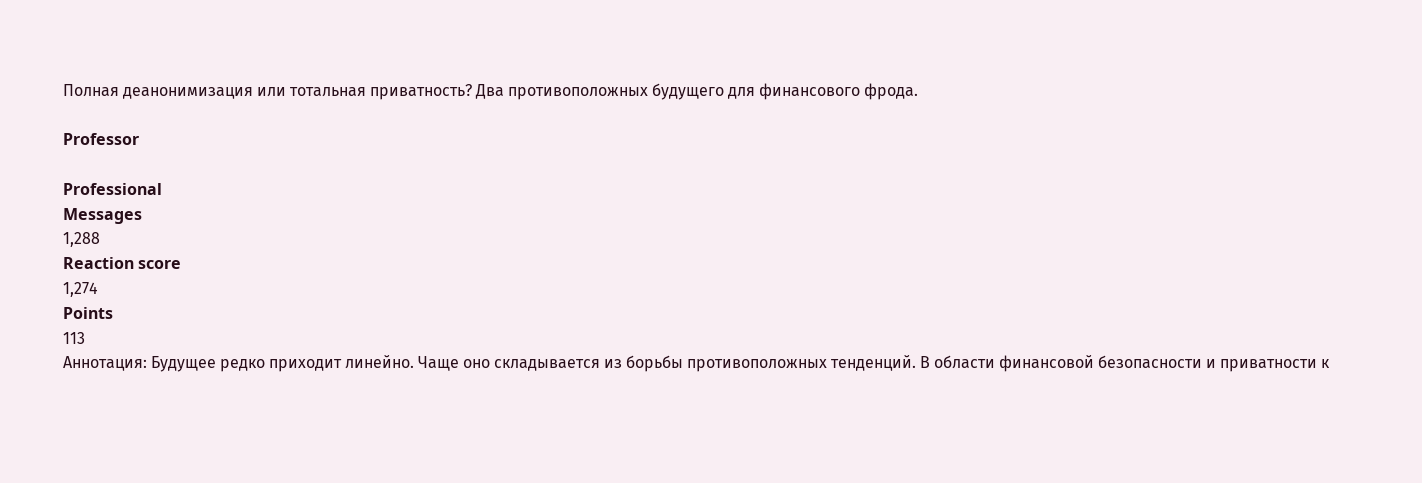Полная деанонимизация или тотальная приватность? Два противоположных будущего для финансового фрода.

Professor

Professional
Messages
1,288
Reaction score
1,274
Points
113
Аннотация: Будущее редко приходит линейно. Чаще оно складывается из борьбы противоположных тенденций. В области финансовой безопасности и приватности к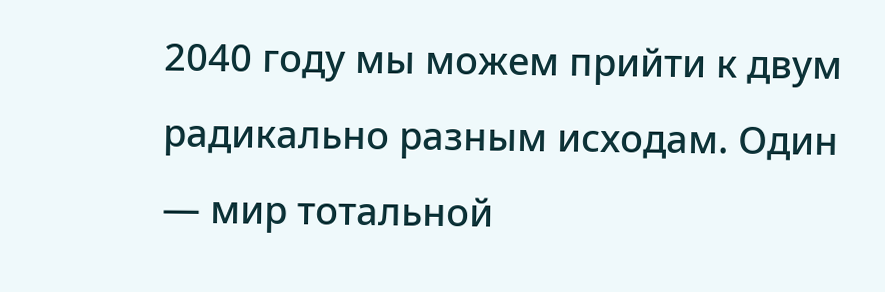2040 году мы можем прийти к двум радикально разным исходам. Один — мир тотальной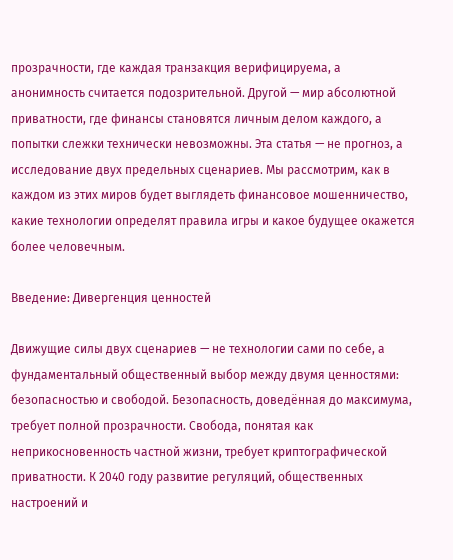прозрачности, где каждая транзакция верифицируема, а анонимность считается подозрительной. Другой — мир абсолютной приватности, где финансы становятся личным делом каждого, а попытки слежки технически невозможны. Эта статья — не прогноз, а исследование двух предельных сценариев. Мы рассмотрим, как в каждом из этих миров будет выглядеть финансовое мошенничество, какие технологии определят правила игры и какое будущее окажется более человечным.

Введение: Дивергенция ценностей

Движущие силы двух сценариев — не технологии сами по себе, а фундаментальный общественный выбор между двумя ценностями: безопасностью и свободой. Безопасность, доведённая до максимума, требует полной прозрачности. Свобода, понятая как неприкосновенность частной жизни, требует криптографической приватности. К 2040 году развитие регуляций, общественных настроений и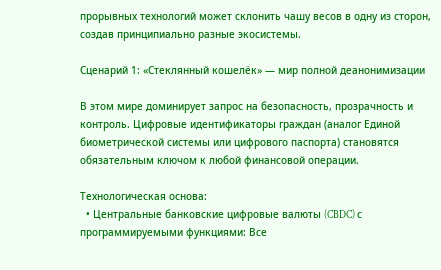прорывных технологий может склонить чашу весов в одну из сторон, создав принципиально разные экосистемы.

Сценарий 1: «Стеклянный кошелёк» — мир полной деанонимизации

В этом мире доминирует запрос на безопасность, прозрачность и контроль. Цифровые идентификаторы граждан (аналог Единой биометрической системы или цифрового паспорта) становятся обязательным ключом к любой финансовой операции.

Технологическая основа:
  • Центральные банковские цифровые валюты (CBDC) с программируемыми функциями: Все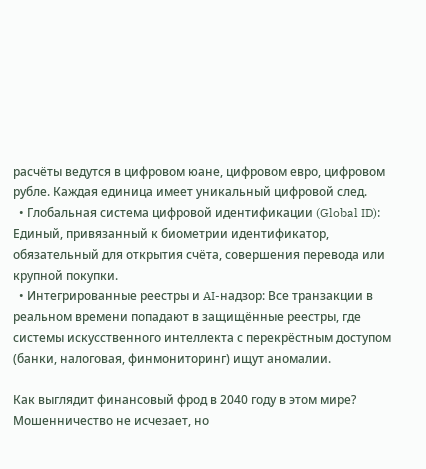расчёты ведутся в цифровом юане, цифровом евро, цифровом рубле. Каждая единица имеет уникальный цифровой след.
  • Глобальная система цифровой идентификации (Global ID): Единый, привязанный к биометрии идентификатор, обязательный для открытия счёта, совершения перевода или крупной покупки.
  • Интегрированные реестры и AI-надзор: Все транзакции в реальном времени попадают в защищённые реестры, где системы искусственного интеллекта с перекрёстным доступом (банки, налоговая, финмониторинг) ищут аномалии.

Как выглядит финансовый фрод в 2040 году в этом мире?
Мошенничество не исчезает, но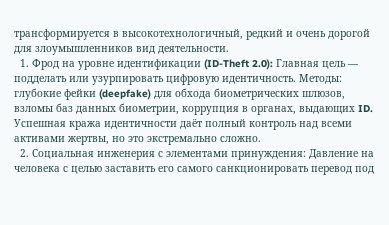трансформируется в высокотехнологичный, редкий и очень дорогой для злоумышленников вид деятельности.
  1. Фрод на уровне идентификации (ID-Theft 2.0): Главная цель — подделать или узурпировать цифровую идентичность. Методы: глубокие фейки (deepfake) для обхода биометрических шлюзов, взломы баз данных биометрии, коррупция в органах, выдающих ID. Успешная кража идентичности даёт полный контроль над всеми активами жертвы, но это экстремально сложно.
  2. Социальная инженерия с элементами принуждения: Давление на человека с целью заставить его самого санкционировать перевод под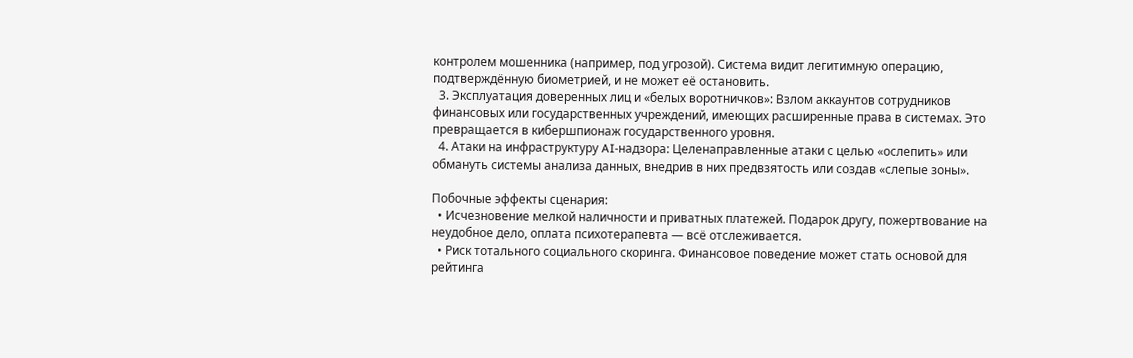контролем мошенника (например, под угрозой). Система видит легитимную операцию, подтверждённую биометрией, и не может её остановить.
  3. Эксплуатация доверенных лиц и «белых воротничков»: Взлом аккаунтов сотрудников финансовых или государственных учреждений, имеющих расширенные права в системах. Это превращается в кибершпионаж государственного уровня.
  4. Атаки на инфраструктуру AI-надзора: Целенаправленные атаки с целью «ослепить» или обмануть системы анализа данных, внедрив в них предвзятость или создав «слепые зоны».

Побочные эффекты сценария:
  • Исчезновение мелкой наличности и приватных платежей. Подарок другу, пожертвование на неудобное дело, оплата психотерапевта — всё отслеживается.
  • Риск тотального социального скоринга. Финансовое поведение может стать основой для рейтинга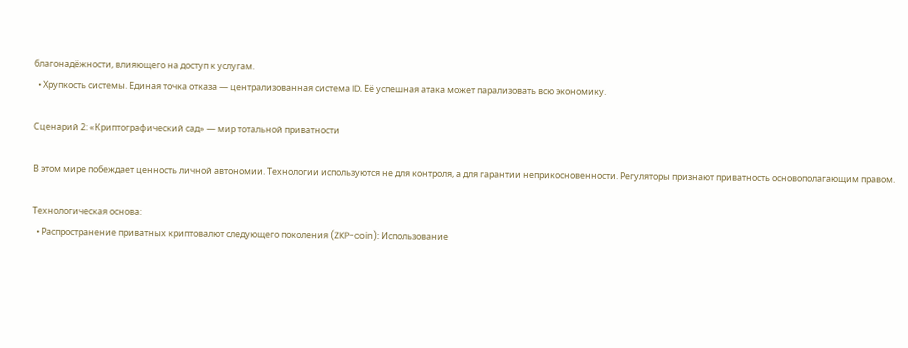благонадёжности, влияющего на доступ к услугам.
  • Хрупкость системы. Единая точка отказа — централизованная система ID. Её успешная атака может парализовать всю экономику.

Сценарий 2: «Криптографический сад» — мир тотальной приватности

В этом мире побеждает ценность личной автономии. Технологии используются не для контроля, а для гарантии неприкосновенности. Регуляторы признают приватность основополагающим правом.

Технологическая основа:
  • Распространение приватных криптовалют следующего поколения (ZKP-coin): Использование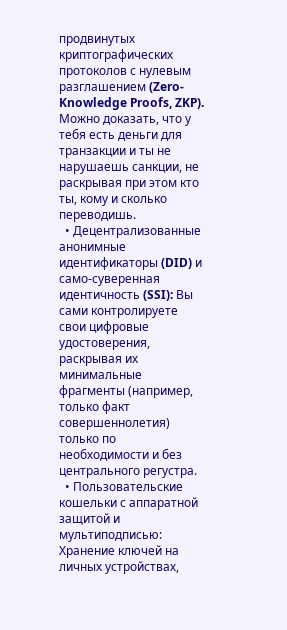продвинутых криптографических протоколов с нулевым разглашением (Zero-Knowledge Proofs, ZKP). Можно доказать, что у тебя есть деньги для транзакции и ты не нарушаешь санкции, не раскрывая при этом кто ты, кому и сколько переводишь.
  • Децентрализованные анонимные идентификаторы (DID) и само-суверенная идентичность (SSI): Вы сами контролируете свои цифровые удостоверения, раскрывая их минимальные фрагменты (например, только факт совершеннолетия) только по необходимости и без центрального регустра.
  • Пользовательские кошельки с аппаратной защитой и мультиподписью: Хранение ключей на личных устройствах,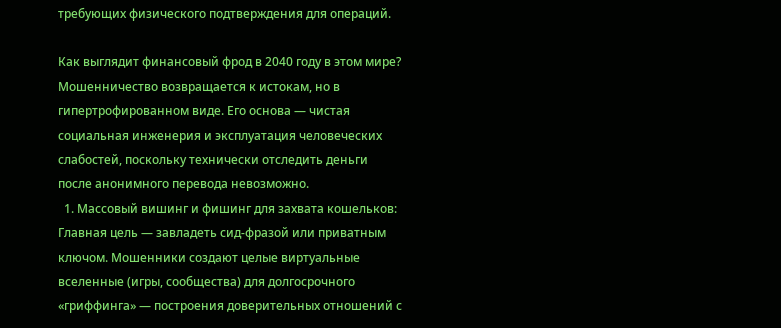требующих физического подтверждения для операций.

Как выглядит финансовый фрод в 2040 году в этом мире?
Мошенничество возвращается к истокам, но в гипертрофированном виде. Его основа — чистая социальная инженерия и эксплуатация человеческих слабостей, поскольку технически отследить деньги после анонимного перевода невозможно.
  1. Массовый вишинг и фишинг для захвата кошельков: Главная цель — завладеть сид-фразой или приватным ключом. Мошенники создают целые виртуальные вселенные (игры, сообщества) для долгосрочного «гриффинга» — построения доверительных отношений с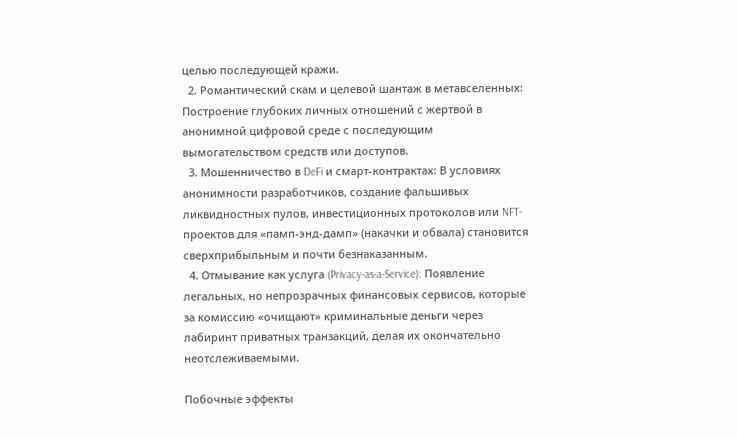целью последующей кражи.
  2. Романтический скам и целевой шантаж в метавселенных: Построение глубоких личных отношений с жертвой в анонимной цифровой среде с последующим вымогательством средств или доступов.
  3. Мошенничество в DeFi и смарт-контрактах: В условиях анонимности разработчиков, создание фальшивых ликвидностных пулов, инвестиционных протоколов или NFT-проектов для «памп-энд-дамп» (накачки и обвала) становится сверхприбыльным и почти безнаказанным.
  4. Отмывание как услуга (Privacy-as-a-Service): Появление легальных, но непрозрачных финансовых сервисов, которые за комиссию «очищают» криминальные деньги через лабиринт приватных транзакций, делая их окончательно неотслеживаемыми.

Побочные эффекты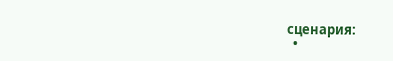сценария:
  •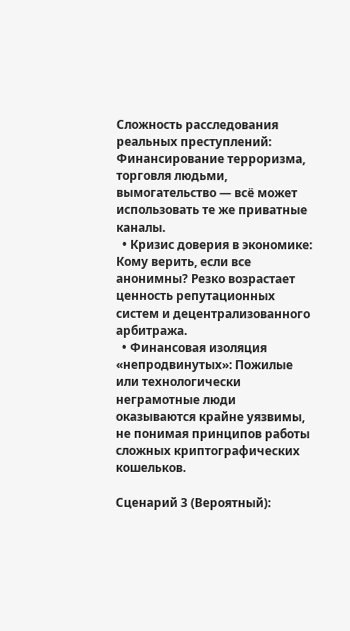Сложность расследования реальных преступлений: Финансирование терроризма, торговля людьми, вымогательство — всё может использовать те же приватные каналы.
  • Кризис доверия в экономике: Кому верить, если все анонимны? Резко возрастает ценность репутационных систем и децентрализованного арбитража.
  • Финансовая изоляция «непродвинутых»: Пожилые или технологически неграмотные люди оказываются крайне уязвимы, не понимая принципов работы сложных криптографических кошельков.

Сценарий 3 (Вероятный):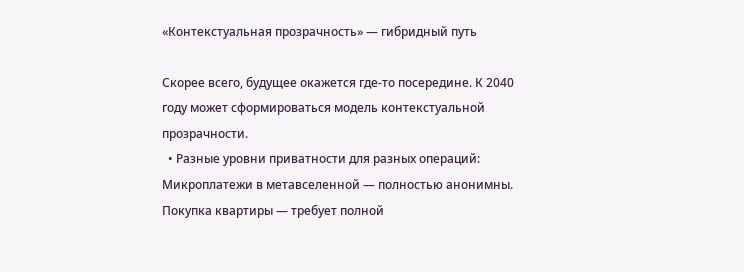«Контекстуальная прозрачность» — гибридный путь

Скорее всего, будущее окажется где-то посередине. К 2040 году может сформироваться модель контекстуальной прозрачности.
  • Разные уровни приватности для разных операций: Микроплатежи в метавселенной — полностью анонимны. Покупка квартиры — требует полной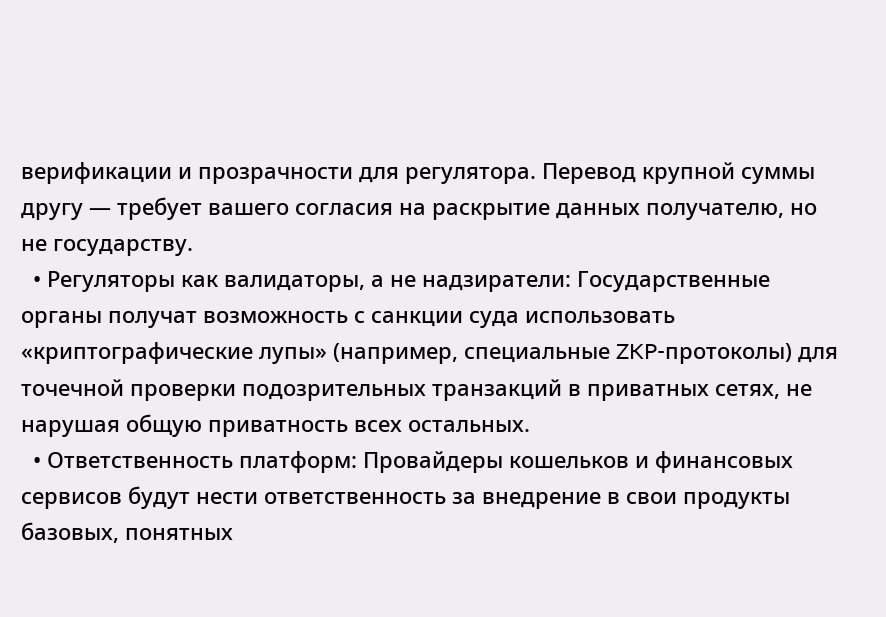верификации и прозрачности для регулятора. Перевод крупной суммы другу — требует вашего согласия на раскрытие данных получателю, но не государству.
  • Регуляторы как валидаторы, а не надзиратели: Государственные органы получат возможность с санкции суда использовать «криптографические лупы» (например, специальные ZKP-протоколы) для точечной проверки подозрительных транзакций в приватных сетях, не нарушая общую приватность всех остальных.
  • Ответственность платформ: Провайдеры кошельков и финансовых сервисов будут нести ответственность за внедрение в свои продукты базовых, понятных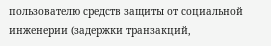пользователю средств защиты от социальной инженерии (задержки транзакций,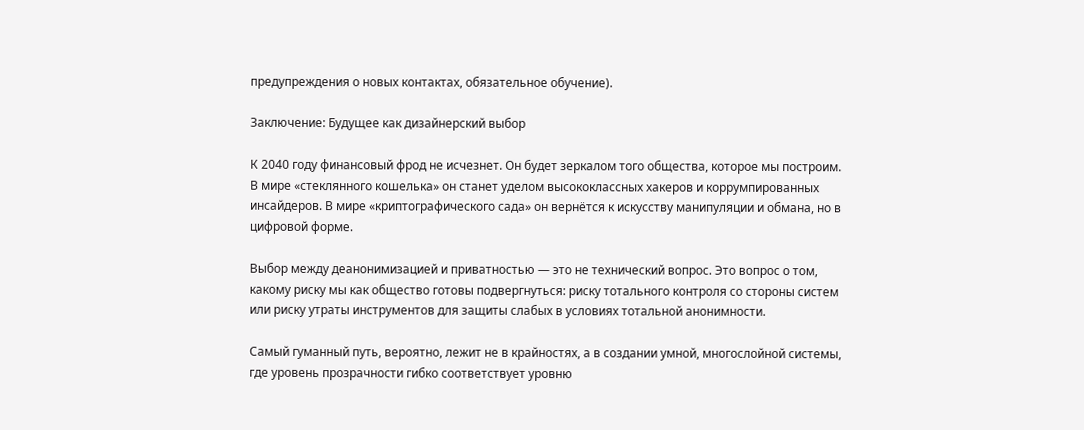предупреждения о новых контактах, обязательное обучение).

Заключение: Будущее как дизайнерский выбор

К 2040 году финансовый фрод не исчезнет. Он будет зеркалом того общества, которое мы построим. В мире «стеклянного кошелька» он станет уделом высококлассных хакеров и коррумпированных инсайдеров. В мире «криптографического сада» он вернётся к искусству манипуляции и обмана, но в цифровой форме.

Выбор между деанонимизацией и приватностью — это не технический вопрос. Это вопрос о том, какому риску мы как общество готовы подвергнуться: риску тотального контроля со стороны систем или риску утраты инструментов для защиты слабых в условиях тотальной анонимности.

Самый гуманный путь, вероятно, лежит не в крайностях, а в создании умной, многослойной системы, где уровень прозрачности гибко соответствует уровню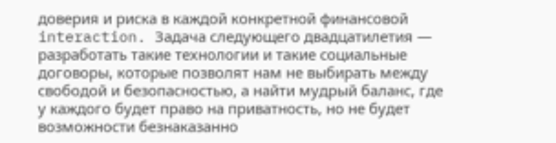доверия и риска в каждой конкретной финансовой interaction. Задача следующего двадцатилетия — разработать такие технологии и такие социальные договоры, которые позволят нам не выбирать между свободой и безопасностью, а найти мудрый баланс, где у каждого будет право на приватность, но не будет возможности безнаказанно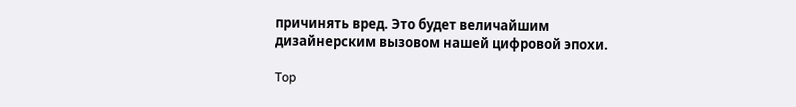причинять вред. Это будет величайшим дизайнерским вызовом нашей цифровой эпохи.

Top